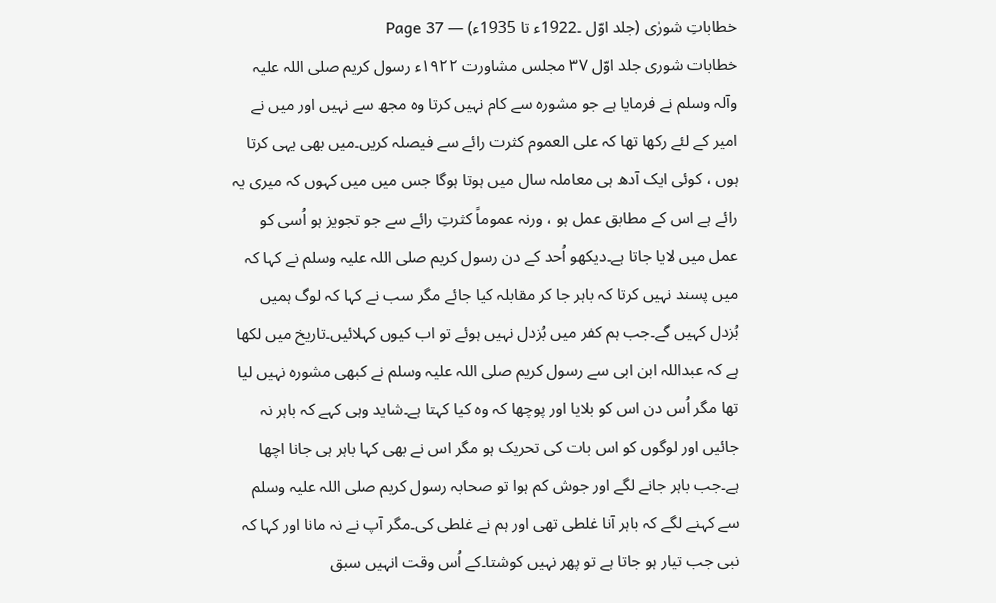خطاباتِ شورٰی (جلد اوّل ۔1922ء تا 1935ء) — Page 37
خطابات شوری جلد اوّل ۳۷ مجلس مشاورت ۱۹۲۲ء رسول کریم صلی اللہ علیہ وآلہ وسلم نے فرمایا ہے جو مشورہ سے کام نہیں کرتا وہ مجھ سے نہیں اور میں نے امیر کے لئے رکھا تھا کہ علی العموم کثرت رائے سے فیصلہ کریں۔میں بھی یہی کرتا ہوں ، کوئی ایک آدھ ہی معاملہ سال میں ہوتا ہوگا جس میں میں کہوں کہ میری یہ رائے ہے اس کے مطابق عمل ہو ، ورنہ عموماً کثرتِ رائے سے جو تجویز ہو اُسی کو عمل میں لایا جاتا ہے۔دیکھو اُحد کے دن رسول کریم صلی اللہ علیہ وسلم نے کہا کہ میں پسند نہیں کرتا کہ باہر جا کر مقابلہ کیا جائے مگر سب نے کہا کہ لوگ ہمیں بُزدل کہیں گے۔جب ہم کفر میں بُزدل نہیں ہوئے تو اب کیوں کہلائیں۔تاریخ میں لکھا ہے کہ عبداللہ ابن ابی سے رسول کریم صلی اللہ علیہ وسلم نے کبھی مشورہ نہیں لیا تھا مگر اُس دن اس کو بلایا اور پوچھا کہ وہ کیا کہتا ہے۔شاید وہی کہے کہ باہر نہ جائیں اور لوگوں کو اس بات کی تحریک ہو مگر اس نے بھی کہا باہر ہی جانا اچھا ہے۔جب باہر جانے لگے اور جوش کم ہوا تو صحابہ رسول کریم صلی اللہ علیہ وسلم سے کہنے لگے کہ باہر آنا غلطی تھی اور ہم نے غلطی کی۔مگر آپ نے نہ مانا اور کہا کہ نبی جب تیار ہو جاتا ہے تو پھر نہیں کوشتا۔کے اُس وقت انہیں سبق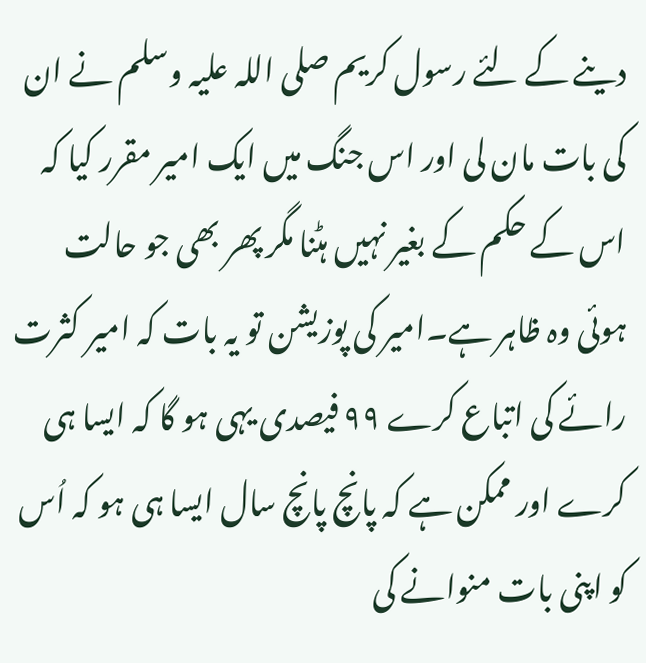دینے کے لئے رسول کریم صلی اللہ علیہ وسلم نے ان کی بات مان لی اور اس جنگ میں ایک امیر مقرر کیا کہ اس کے حکم کے بغیر نہیں ہٹنا مگر پھر بھی جو حالت ہوئی وہ ظاہر ہے۔امیر کی پوزیشن تو یہ بات کہ امیر کثرت رائے کی اتباع کرے ۹۹ فیصدی یہی ہو گا کہ ایسا ہی کرے اور ممکن ہے کہ پانچ پانچ سال ایسا ہی ہو کہ اُس کو اپنی بات منوانے کی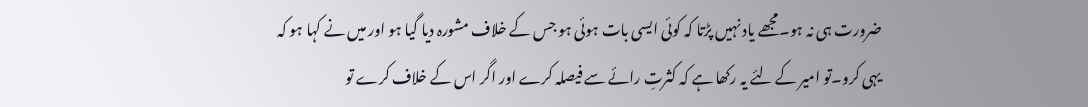ضرورت ہی نہ ہو۔مجھے یاد نہیں پڑتا کہ کوئی ایسی بات ہوئی ہو جس کے خلاف مشورہ دیا گیا ہو اور میں نے کہا ہو کہ یہی کرو۔تو امیر کے لئے یہ رکھا ہے کہ کثرتِ رائے سے فیصلہ کرے اور اگر اس کے خلاف کرے تو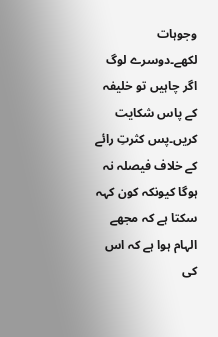وجوہات لکھے۔دوسرے لوگ اگر چاہیں تو خلیفہ کے پاس شکایت کریں۔پس کثرتِ رائے کے خلاف فیصلہ نہ ہوگا کیونکہ کون کہہ سکتا ہے کہ مجھے الہام ہوا ہے کہ اس کی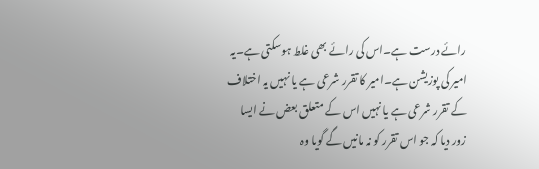رائے درست ہے۔اس کی رائے بھی غلط ہوسکتی ہے۔یہ امیر کی پوزیشن ہے۔امیر کا تقرر شرعی ہے یا نہیں یہ اختلاف کے تقرر شرعی ہے یا نہیں اس کے متعلق بعض نے ایسا زور دیا کہ جو اس تقرر کو نہ مانیں گے گویا وہ